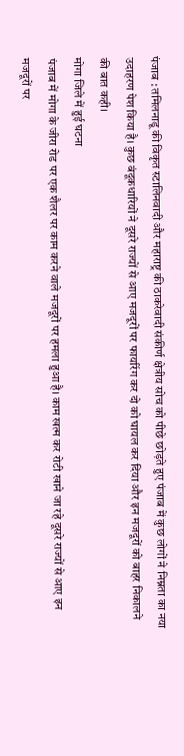पंजाब : तमिलनाडू की विकृत स्टालिनवादी और महाराष्ट्र की ठाकरेवादी संकीर्ण क्षेत्रीय सोच को पीछे छोड़ते हुए पंजाब में कुछ लोगों ने निम्नता का नया उदाहरण पेश किया है। कुछ बंदूकधारियों ने दूसरे राज्यों से आए मजदूरों पर फायरिंग कर दो को घायल कर दिया और इन मजदूरों को बाहर निकालने की बात कही।
मोगा जिले में हुई घटना
पंजाब में मोगा के जीरा रोड पर एक शैलर पर काम करने वाले मजदूरों पर हमला हुआ है। काम खत्म कर रोटी खाने जा रहे दूसरे राज्यों से आए इन मजदूरों पर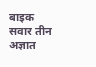बाइक सवार तीन अज्ञात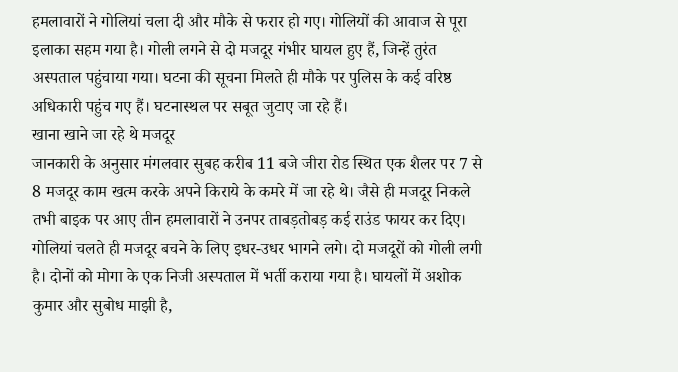हमलावारों ने गोलियां चला दी और मौके से फरार हो गए। गोलियों की आवाज से पूरा इलाका सहम गया है। गोली लगने से दो मजदूर गंभीर घायल हुए हैं, जिन्हें तुरंत अस्पताल पहुंचाया गया। घटना की सूचना मिलते ही मौके पर पुलिस के कई वरिष्ठ अधिकारी पहुंच गए हैं। घटनास्थल पर सबूत जुटाए जा रहे हैं।
खाना खाने जा रहे थे मजदूर
जानकारी के अनुसार मंगलवार सुबह करीब 11 बजे जीरा रोड स्थित एक शैलर पर 7 से 8 मजदूर काम खत्म करके अपने किराये के कमरे में जा रहे थे। जैसे ही मजदूर निकले तभी बाइक पर आए तीन हमलावारों ने उनपर ताबड़तोबड़ कई राउंड फायर कर दिए। गोलियां चलते ही मजदूर बचने के लिए इधर-उधर भागने लगे। दो मजदूरों को गोली लगी है। दोनों को मोगा के एक निजी अस्पताल में भर्ती कराया गया है। घायलों में अशोक कुमार और सुबोध माझी है,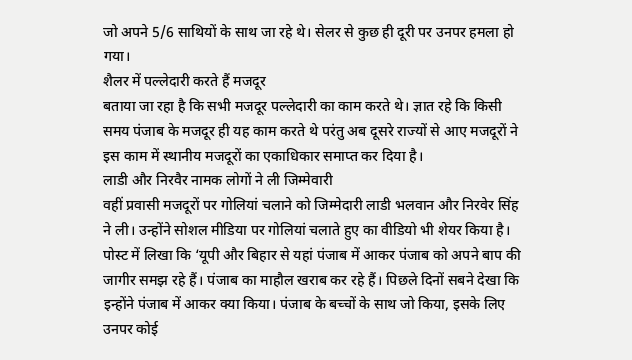जो अपने 5/6 साथियों के साथ जा रहे थे। सेलर से कुछ ही दूरी पर उनपर हमला हो गया।
शैलर में पल्लेदारी करते हैं मजदूर
बताया जा रहा है कि सभी मजदूर पल्लेदारी का काम करते थे। ज्ञात रहे कि किसी समय पंजाब के मजदूर ही यह काम करते थे परंतु अब दूसरे राज्यों से आए मजदूरों ने इस काम में स्थानीय मजदूरों का एकाधिकार समाप्त कर दिया है।
लाडी और निरवैर नामक लोगों ने ली जिम्मेवारी
वहीं प्रवासी मजदूरों पर गोलियां चलाने को जिम्मेदारी लाडी भलवान और निरवेर सिंह ने ली। उन्होंने सोशल मीडिया पर गोलियां चलाते हुए का वीडियो भी शेयर किया है। पोस्ट में लिखा कि ‘यूपी और बिहार से यहां पंजाब में आकर पंजाब को अपने बाप की जागीर समझ रहे हैं। पंजाब का माहौल खराब कर रहे हैं। पिछले दिनों सबने देखा कि इन्होंने पंजाब में आकर क्या किया। पंजाब के बच्चों के साथ जो किया, इसके लिए उनपर कोई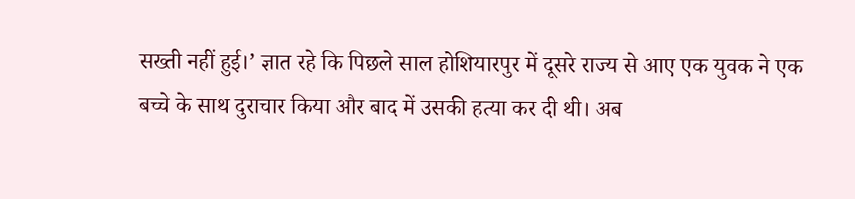सख्ती नहीं हुई।’ ज्ञात रहे कि पिछले साल होशियारपुर में दूसरे राज्य से आए एक युवक ने एक बच्चे के साथ दुराचार किया और बाद में उसकी हत्या कर दी थी। अब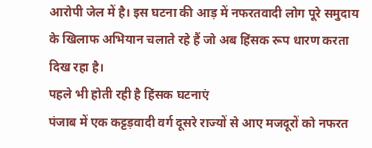आरोपी जेल में है। इस घटना की आड़ में नफरतवादी लोग पूरे समुदाय के खिलाफ अभियान चलाते रहे हैं जो अब हिंसक रूप धारण करता दिख रहा है।
पहले भी होती रही है हिंसक घटनाएं
पंजाब में एक कट्टड़वादी वर्ग दूसरे राज्यों से आए मजदूरों को नफरत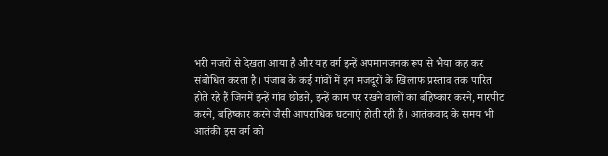भरी नजरों से देखता आया है और यह वर्ग इन्हें अपमानजनक रूप से भैया कह कर संबोधित करता है। पंजाब के कई गांवों में इन मजदूरों के खिलाफ प्रस्ताव तक पारित होते रहे हैं जिनमें इन्हें गांव छोडऩे, इन्हें काम पर रखने वालों का बहिष्कार करने, मारपीट करने, बहिष्कार करने जैसी आपराधिक घटनाएं होती रही हैं। आतंकवाद के समय भी आतंकी इस वर्ग को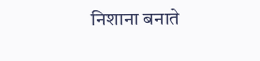निशाना बनाते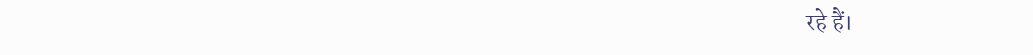रहे हैं।